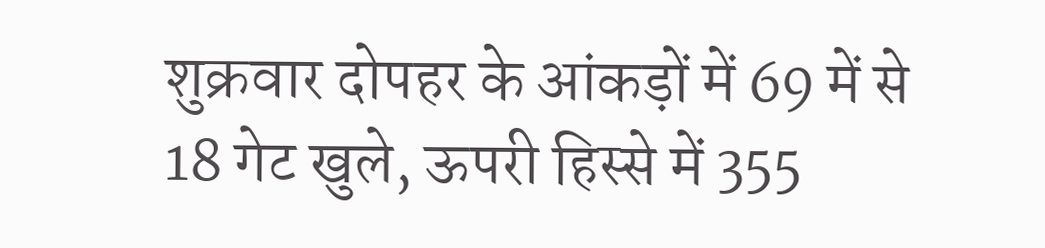शुक्रवार दोपहर के आंकड़ों में 69 में से 18 गेट खुले, ऊपरी हिस्से में 355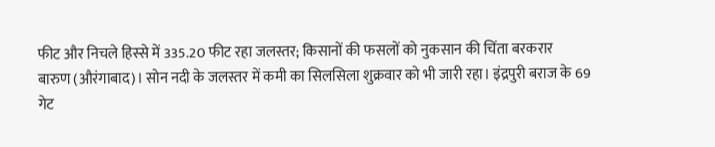फीट और निचले हिस्से में 335.20 फीट रहा जलस्तर; किसानों की फसलों को नुकसान की चिंता बरकरार
बारुण (औरंगाबाद)। सोन नदी के जलस्तर में कमी का सिलसिला शुक्रवार को भी जारी रहा। इंद्रपुरी बराज के 69 गेट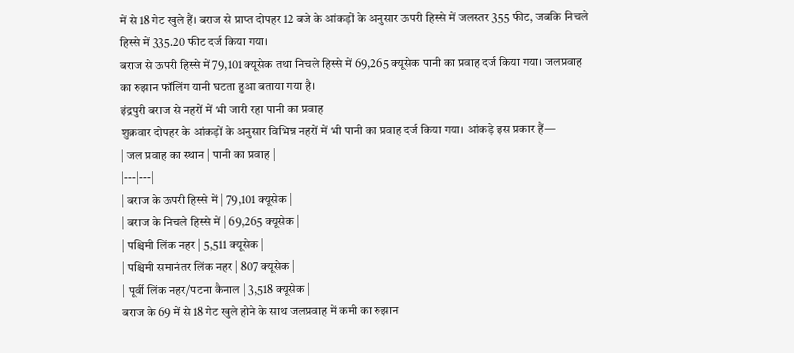में से 18 गेट खुले हैं। बराज से प्राप्त दोपहर 12 बजे के आंकड़ों के अनुसार ऊपरी हिस्से में जलस्तर 355 फीट, जबकि निचले हिस्से में 335.20 फीट दर्ज किया गया।
बराज से ऊपरी हिस्से में 79,101 क्यूसेक तथा निचले हिस्से में 69,265 क्यूसेक पानी का प्रवाह दर्ज किया गया। जलप्रवाह का रुझान फॉलिंग यानी घटता हुआ बताया गया है।
इंद्रपुरी बराज से नहरों में भी जारी रहा पानी का प्रवाह
शुक्रवार दोपहर के आंकड़ों के अनुसार विभिन्न नहरों में भी पानी का प्रवाह दर्ज किया गया। आंकड़े इस प्रकार हैं—
| जल प्रवाह का स्थान | पानी का प्रवाह |
|---|---|
| बराज के ऊपरी हिस्से में | 79,101 क्यूसेक |
| बराज के निचले हिस्से में | 69,265 क्यूसेक |
| पश्चिमी लिंक नहर | 5,511 क्यूसेक |
| पश्चिमी समानंतर लिंक नहर | 807 क्यूसेक |
| पूर्वी लिंक नहर/पटना कैनाल | 3,518 क्यूसेक |
बराज के 69 में से 18 गेट खुले होने के साथ जलप्रवाह में कमी का रुझान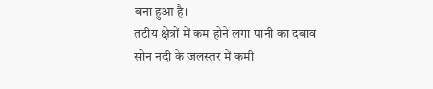बना हुआ है।
तटीय क्षेत्रों में कम होने लगा पानी का दबाव
सोन नदी के जलस्तर में कमी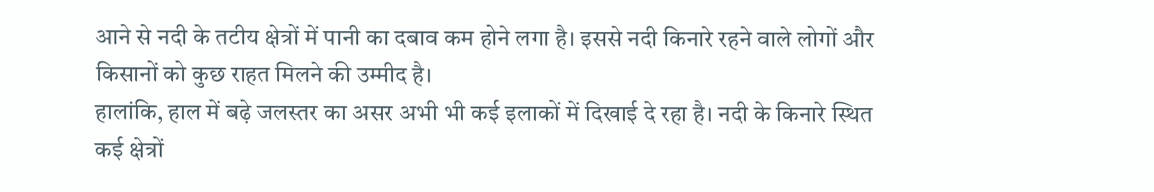आने से नदी के तटीय क्षेत्रों में पानी का दबाव कम होने लगा है। इससे नदी किनारे रहने वाले लोगों और किसानों को कुछ राहत मिलने की उम्मीद है।
हालांकि, हाल में बढ़े जलस्तर का असर अभी भी कई इलाकों में दिखाई दे रहा है। नदी के किनारे स्थित कई क्षेत्रों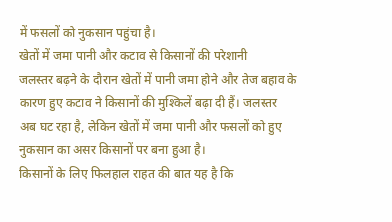में फसलों को नुकसान पहुंचा है।
खेतों में जमा पानी और कटाव से किसानों की परेशानी
जलस्तर बढ़ने के दौरान खेतों में पानी जमा होने और तेज बहाव के कारण हुए कटाव ने किसानों की मुश्किलें बढ़ा दी हैं। जलस्तर अब घट रहा है, लेकिन खेतों में जमा पानी और फसलों को हुए नुकसान का असर किसानों पर बना हुआ है।
किसानों के लिए फिलहाल राहत की बात यह है कि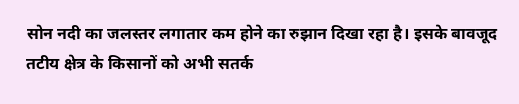सोन नदी का जलस्तर लगातार कम होने का रुझान दिखा रहा है। इसके बावजूद तटीय क्षेत्र के किसानों को अभी सतर्क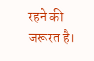रहने की जरूरत है।